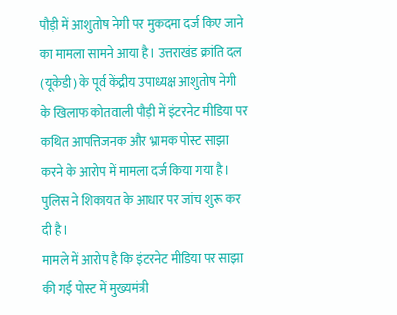पौड़ी में आशुतोष नेगी पर मुकदमा दर्ज किए जाने का मामला सामने आया है। उत्तराखंड क्रांति दल (यूकेडी) के पूर्व केंद्रीय उपाध्यक्ष आशुतोष नेगी के खिलाफ कोतवाली पौड़ी में इंटरनेट मीडिया पर कथित आपत्तिजनक और भ्रामक पोस्ट साझा करने के आरोप में मामला दर्ज किया गया है। पुलिस ने शिकायत के आधार पर जांच शुरू कर दी है।
मामले में आरोप है कि इंटरनेट मीडिया पर साझा की गई पोस्ट में मुख्यमंत्री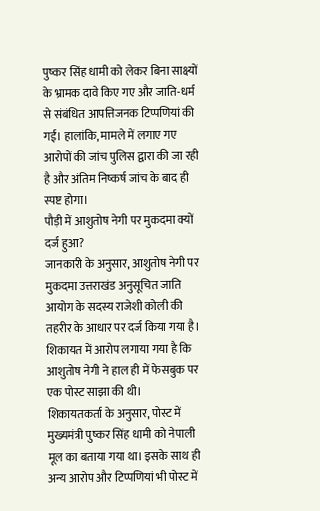पुष्कर सिंह धामी को लेकर बिना साक्ष्यों के भ्रामक दावे किए गए और जाति-धर्म से संबंधित आपत्तिजनक टिप्पणियां की गईं। हालांकि, मामले में लगाए गए आरोपों की जांच पुलिस द्वारा की जा रही है और अंतिम निष्कर्ष जांच के बाद ही स्पष्ट होगा।
पौड़ी में आशुतोष नेगी पर मुकदमा क्यों दर्ज हुआ?
जानकारी के अनुसार, आशुतोष नेगी पर मुकदमा उत्तराखंड अनुसूचित जाति आयोग के सदस्य राजेशी कोली की तहरीर के आधार पर दर्ज किया गया है। शिकायत में आरोप लगाया गया है कि आशुतोष नेगी ने हाल ही में फेसबुक पर एक पोस्ट साझा की थी।
शिकायतकर्ता के अनुसार, पोस्ट में मुख्यमंत्री पुष्कर सिंह धामी को नेपाली मूल का बताया गया था। इसके साथ ही अन्य आरोप और टिप्पणियां भी पोस्ट में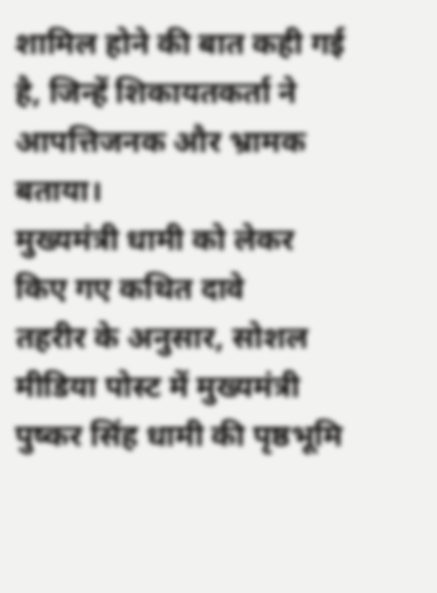शामिल होने की बात कही गई है, जिन्हें शिकायतकर्ता ने आपत्तिजनक और भ्रामक बताया।
मुख्यमंत्री धामी को लेकर किए गए कथित दावे
तहरीर के अनुसार, सोशल मीडिया पोस्ट में मुख्यमंत्री पुष्कर सिंह धामी की पृष्ठभूमि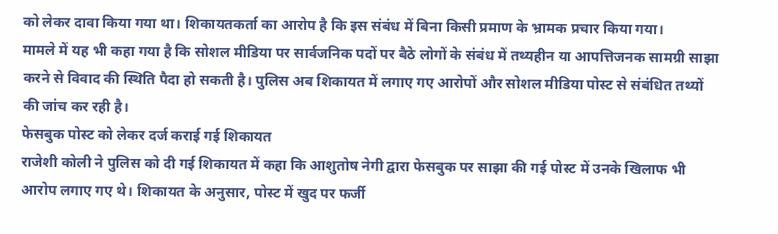को लेकर दावा किया गया था। शिकायतकर्ता का आरोप है कि इस संबंध में बिना किसी प्रमाण के भ्रामक प्रचार किया गया।
मामले में यह भी कहा गया है कि सोशल मीडिया पर सार्वजनिक पदों पर बैठे लोगों के संबंध में तथ्यहीन या आपत्तिजनक सामग्री साझा करने से विवाद की स्थिति पैदा हो सकती है। पुलिस अब शिकायत में लगाए गए आरोपों और सोशल मीडिया पोस्ट से संबंधित तथ्यों की जांच कर रही है।
फेसबुक पोस्ट को लेकर दर्ज कराई गई शिकायत
राजेशी कोली ने पुलिस को दी गई शिकायत में कहा कि आशुतोष नेगी द्वारा फेसबुक पर साझा की गई पोस्ट में उनके खिलाफ भी आरोप लगाए गए थे। शिकायत के अनुसार, पोस्ट में खुद पर फर्जी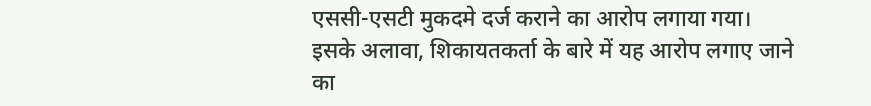एससी-एसटी मुकदमे दर्ज कराने का आरोप लगाया गया।
इसके अलावा, शिकायतकर्ता के बारे में यह आरोप लगाए जाने का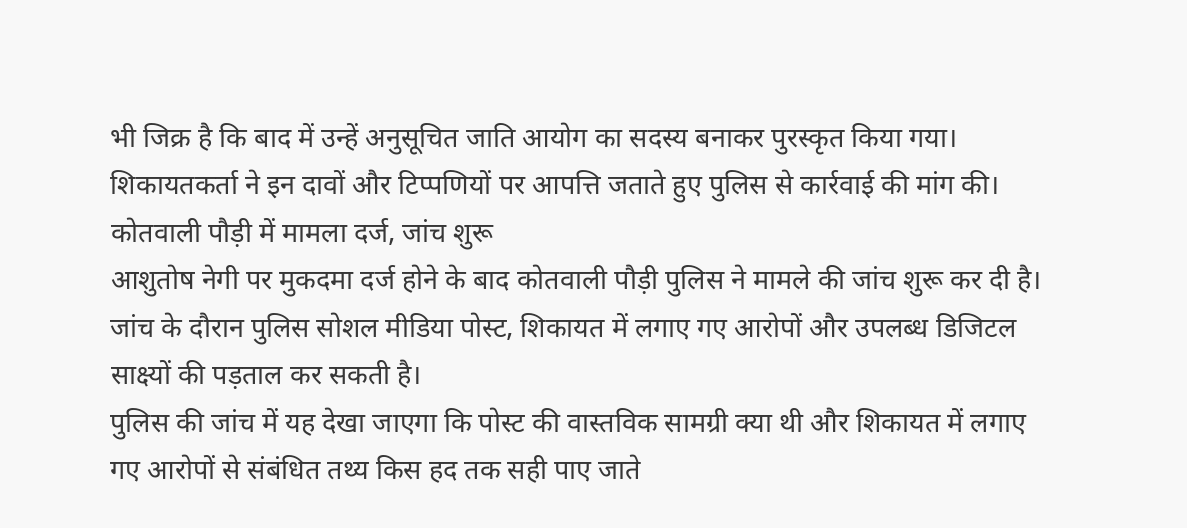भी जिक्र है कि बाद में उन्हें अनुसूचित जाति आयोग का सदस्य बनाकर पुरस्कृत किया गया। शिकायतकर्ता ने इन दावों और टिप्पणियों पर आपत्ति जताते हुए पुलिस से कार्रवाई की मांग की।
कोतवाली पौड़ी में मामला दर्ज, जांच शुरू
आशुतोष नेगी पर मुकदमा दर्ज होने के बाद कोतवाली पौड़ी पुलिस ने मामले की जांच शुरू कर दी है। जांच के दौरान पुलिस सोशल मीडिया पोस्ट, शिकायत में लगाए गए आरोपों और उपलब्ध डिजिटल साक्ष्यों की पड़ताल कर सकती है।
पुलिस की जांच में यह देखा जाएगा कि पोस्ट की वास्तविक सामग्री क्या थी और शिकायत में लगाए गए आरोपों से संबंधित तथ्य किस हद तक सही पाए जाते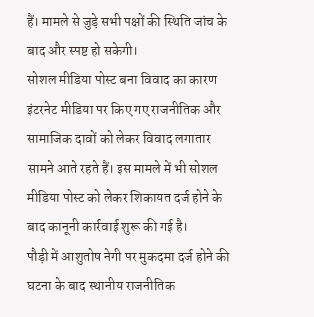हैं। मामले से जुड़े सभी पक्षों की स्थिति जांच के बाद और स्पष्ट हो सकेगी।
सोशल मीडिया पोस्ट बना विवाद का कारण
इंटरनेट मीडिया पर किए गए राजनीतिक और सामाजिक दावों को लेकर विवाद लगातार सामने आते रहते हैं। इस मामले में भी सोशल मीडिया पोस्ट को लेकर शिकायत दर्ज होने के बाद कानूनी कार्रवाई शुरू की गई है।
पौड़ी में आशुतोष नेगी पर मुकदमा दर्ज होने की घटना के बाद स्थानीय राजनीतिक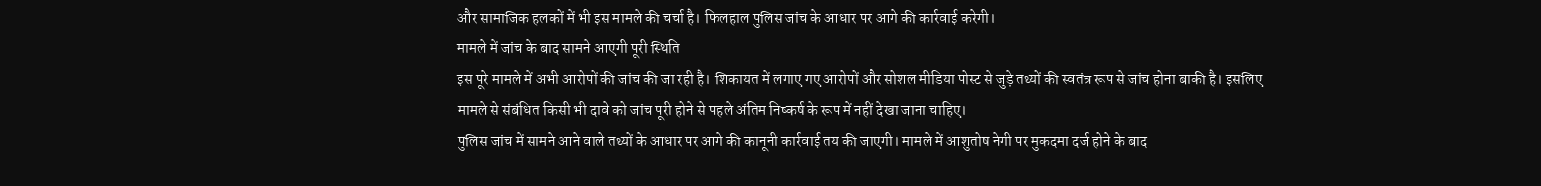और सामाजिक हलकों में भी इस मामले की चर्चा है। फिलहाल पुलिस जांच के आधार पर आगे की कार्रवाई करेगी।
मामले में जांच के बाद सामने आएगी पूरी स्थिति
इस पूरे मामले में अभी आरोपों की जांच की जा रही है। शिकायत में लगाए गए आरोपों और सोशल मीडिया पोस्ट से जुड़े तथ्यों की स्वतंत्र रूप से जांच होना बाकी है। इसलिए मामले से संबंधित किसी भी दावे को जांच पूरी होने से पहले अंतिम निष्कर्ष के रूप में नहीं देखा जाना चाहिए।
पुलिस जांच में सामने आने वाले तथ्यों के आधार पर आगे की कानूनी कार्रवाई तय की जाएगी। मामले में आशुतोष नेगी पर मुकदमा दर्ज होने के बाद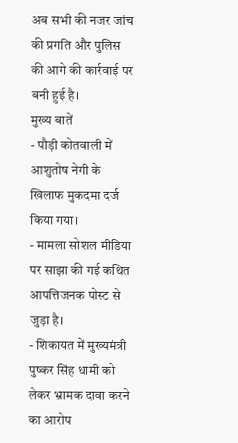अब सभी की नजर जांच की प्रगति और पुलिस की आगे की कार्रवाई पर बनी हुई है।
मुख्य बातें
- पौड़ी कोतवाली में आशुतोष नेगी के खिलाफ मुकदमा दर्ज किया गया।
- मामला सोशल मीडिया पर साझा की गई कथित आपत्तिजनक पोस्ट से जुड़ा है।
- शिकायत में मुख्यमंत्री पुष्कर सिंह धामी को लेकर भ्रामक दावा करने का आरोप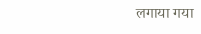लगाया गया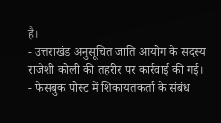है।
- उत्तराखंड अनुसूचित जाति आयोग के सदस्य राजेशी कोली की तहरीर पर कार्रवाई की गई।
- फेसबुक पोस्ट में शिकायतकर्ता के संबंध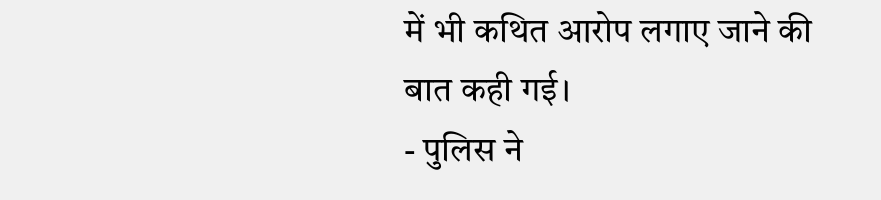में भी कथित आरोप लगाए जाने की बात कही गई।
- पुलिस ने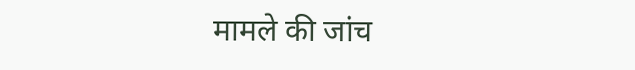मामले की जांच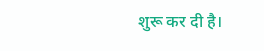शुरू कर दी है।